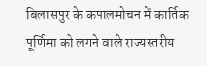बिलासपुर के कपालमोचन में कार्तिक पूर्णिमा को लगने वाले राज्यस्तरीय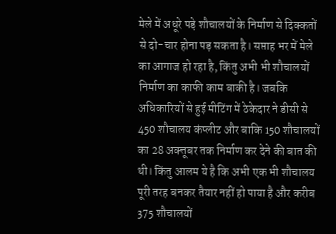मेले में अधूरे पड़े शौचालयों के निर्माण से दिक्कतों से दो-चार होना पड़ सकता है। सप्ताह भर में मेले का आगाज हो रहा है, किंतु अभी भी शौचालयों निर्माण का काफी काम बाकी है। जबकि अधिकारियों से हुई मीटिंग में ठेकेदार ने डीसी से 450 शौचालय कंप्लीट और बाकि 150 शौचालयों का 28 अक्त्तूबर तक निर्माण कर देने की बात की थी। किंतु आलम ये है कि अभी एक भी शौचालय पूरी तरह बनकर तैयार नहीं हो पाया है और करीब 375 शौचालयों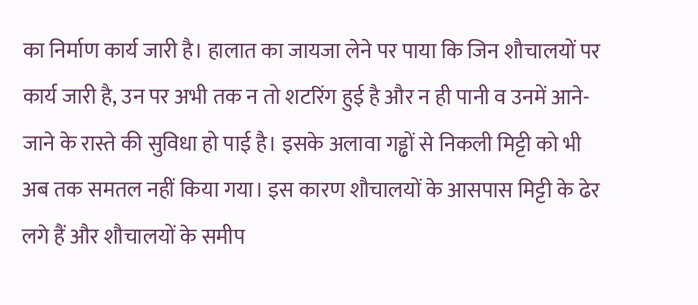का निर्माण कार्य जारी है। हालात का जायजा लेने पर पाया कि जिन शौचालयों पर कार्य जारी है, उन पर अभी तक न तो शटरिंग हुई है और न ही पानी व उनमें आने-जाने के रास्ते की सुविधा हो पाई है। इसके अलावा गड्ढों से निकली मिट्टी को भी अब तक समतल नहीं किया गया। इस कारण शौचालयों के आसपास मिट्टी के ढेर लगे हैं और शौचालयों के समीप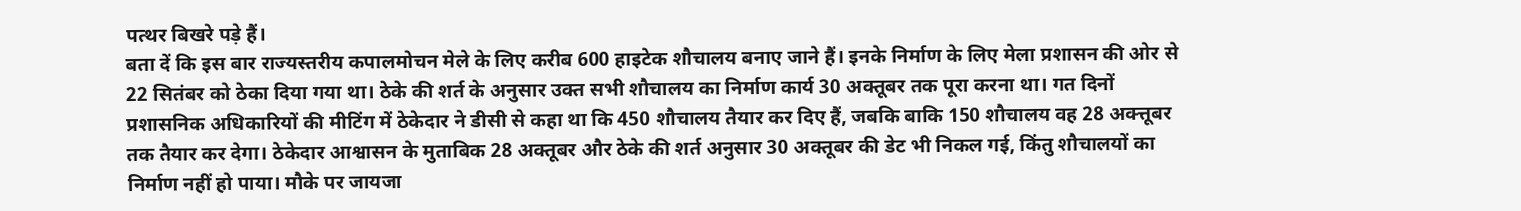पत्थर बिखरे पड़े हैं।
बता दें कि इस बार राज्यस्तरीय कपालमोचन मेले के लिए करीब 600 हाइटेक शौचालय बनाए जाने हैं। इनके निर्माण के लिए मेला प्रशासन की ओर से 22 सितंबर को ठेका दिया गया था। ठेके की शर्त के अनुसार उक्त सभी शौचालय का निर्माण कार्य 30 अक्तूबर तक पूरा करना था। गत दिनों प्रशासनिक अधिकारियों की मीटिंग में ठेकेदार ने डीसी से कहा था कि 450 शौचालय तैयार कर दिए हैं, जबकि बाकि 150 शौचालय वह 28 अक्त्तूबर तक तैयार कर देगा। ठेकेदार आश्वासन के मुताबिक 28 अक्तूबर और ठेके की शर्त अनुसार 30 अक्तूबर की डेट भी निकल गई, किंतु शौचालयों का निर्माण नहीं हो पाया। मौके पर जायजा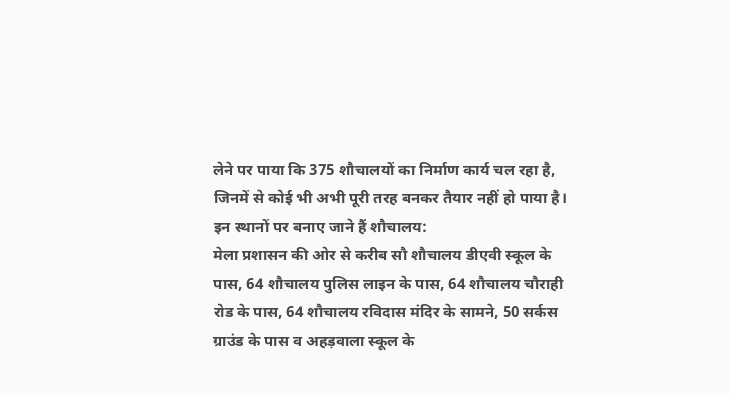लेने पर पाया कि 375 शौचालयों का निर्माण कार्य चल रहा है, जिनमें से कोई भी अभी पूरी तरह बनकर तैयार नहीं हो पाया है।
इन स्थानों पर बनाए जाने हैं शौचालय:
मेला प्रशासन की ओर से करीब सौ शौचालय डीएवी स्कूल के पास, 64 शौचालय पुलिस लाइन के पास, 64 शौचालय चौराही रोड के पास, 64 शौचालय रविदास मंदिर के सामने, 50 सर्कस ग्राउंड के पास व अहड़वाला स्कूल के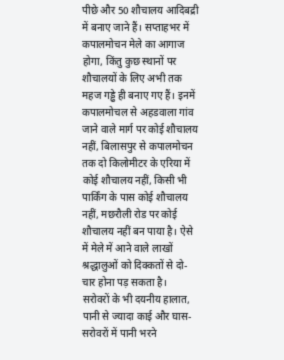पीछे और 50 शौचालय आदिबद्री में बनाए जाने हैं। सप्ताहभर में कपालमोचन मेले का आगाज होगा, किंतु कुछ स्थानों पर शौचालयों के लिए अभी तक महज गड्ढे ही बनाए गए हैं। इनमें कपालमोचल से अहडवाला गांव जाने वाले मार्ग पर कोई शौचालय नहीं, बिलासपुर से कपालमोचन तक दो किलोमीटर के एरिया में कोई शौचालय नहीं, किसी भी पार्किंग के पास कोई शौचालय नहीं, मछरौली रोड पर कोई शौचालय नहीं बन पाया है। ऐसे में मेले में आने वाले लाखों श्रद्धालुओं को दिक्कतों से दो-चार होना पड़ सकता है।
सरोवरों के भी दयनीय हालात, पानी से ज्यादा काई और घास-
सरोवरों में पानी भरने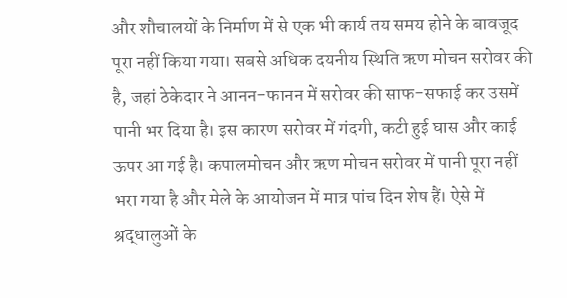और शौचालयों के निर्माण में से एक भी कार्य तय समय होने के बावजूद पूरा नहीं किया गया। सबसे अधिक दयनीय स्थिति ऋण मोचन सरोवर की है, जहां ठेकेदार ने आनन-फानन में सरोवर की साफ-सफाई कर उसमें पानी भर दिया है। इस कारण सरोवर में गंदगी, कटी हुई घास और काई ऊपर आ गई है। कपालमोचन और ऋण मोचन सरोवर में पानी पूरा नहीं भरा गया है और मेले के आयोजन में मात्र पांच दिन शेष हैं। ऐसे में श्रद्धालुओं के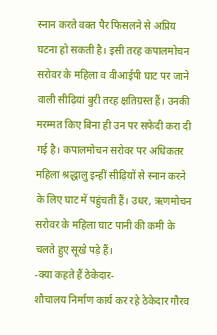स्नान करते वक्त पैर फिसलने से अप्रिय घटना हो सकती है। इसी तरह कपालमोचन सरोवर के महिला व वीआईपी घाट पर जाने वाली सीढ़ियां बुरी तरह क्षतिग्रस्त हैं। उनकी मरम्मत किए बिना ही उन पर सफेदी करा दी गई है। कपालमोचन सरोवर पर अधिकतर महिला श्रद्धालु इन्हीं सीढ़ियों से स्नान करने के लिए घाट में पहुंचती हैं। उधर, ऋणमोचन सरोवर के महिला घाट पानी की कमी के चलते हुए सूखे पड़े हैं।
-क्या कहते हैं ठेकेदार-
शौचालय निर्माण कार्य कर रहे ठेकेदार गौरव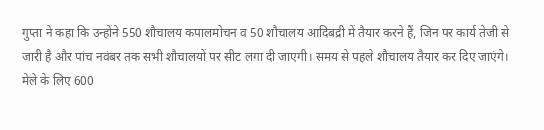गुप्ता ने कहा कि उन्होंने 550 शौचालय कपालमोचन व 50 शौचालय आदिबद्री में तैयार करने हैं, जिन पर कार्य तेजी से जारी है और पांच नवंबर तक सभी शौचालयों पर सीट लगा दी जाएगी। समय से पहले शौचालय तैयार कर दिए जाएंगे।
मेले के लिए 600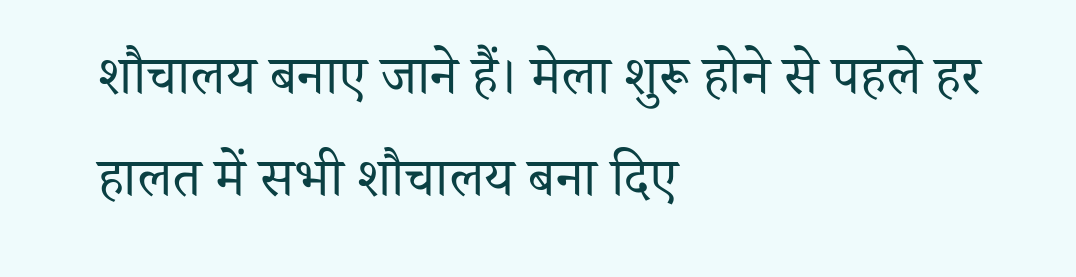शौचालय बनाए जाने हैं। मेला शुरू होने से पहले हर हालत में सभी शौचालय बना दिए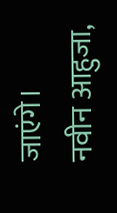जाएंगे।
नवीन आहुजा,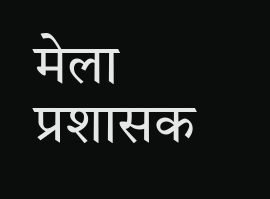मेला प्रशासक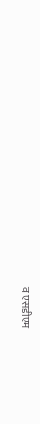व एसडीएम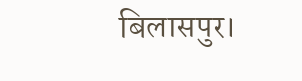बिलासपुर।